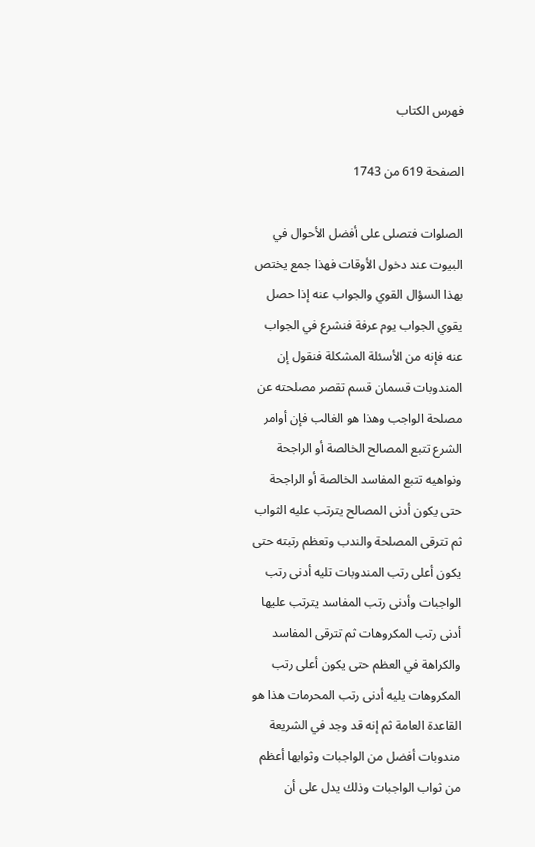فهرس الكتاب

الصفحة 619 من 1743

الصلوات فتصلى على أفضل الأحوال في البيوت عند دخول الأوقات فهذا جمع يختص بهذا السؤال القوي والجواب عنه إذا حصل يقوي الجواب يوم عرفة فنشرع في الجواب عنه فإنه من الأسئلة المشكلة فنقول إن المندوبات قسمان قسم تقصر مصلحته عن مصلحة الواجب وهذا هو الغالب فإن أوامر الشرع تتبع المصالح الخالصة أو الراجحة ونواهيه تتبع المفاسد الخالصة أو الراجحة حتى يكون أدنى المصالح يترتب عليه الثواب ثم تترقى المصلحة والندب وتعظم رتبته حتى يكون أعلى رتب المندوبات تليه أدنى رتب الواجبات وأدنى رتب المفاسد يترتب عليها أدنى رتب المكروهات ثم تترقى المفاسد والكراهة في العظم حتى يكون أعلى رتب المكروهات يليه أدنى رتب المحرمات هذا هو القاعدة العامة ثم إنه قد وجد في الشريعة مندوبات أفضل من الواجبات وثوابها أعظم من ثواب الواجبات وذلك يدل على أن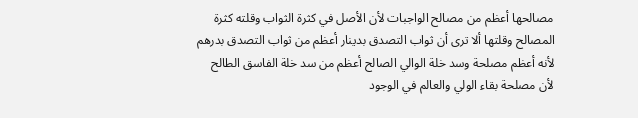مصالحها أعظم من مصالح الواجبات لأن الأصل في كثرة الثواب وقلته كثرة المصالح وقلتها ألا ترى أن ثواب التصدق بدينار أعظم من ثواب التصدق بدرهم لأنه أعظم مصلحة وسد خلة الوالي الصالح أعظم من سد خلة الفاسق الطالح لأن مصلحة بقاء الولي والعالم في الوجود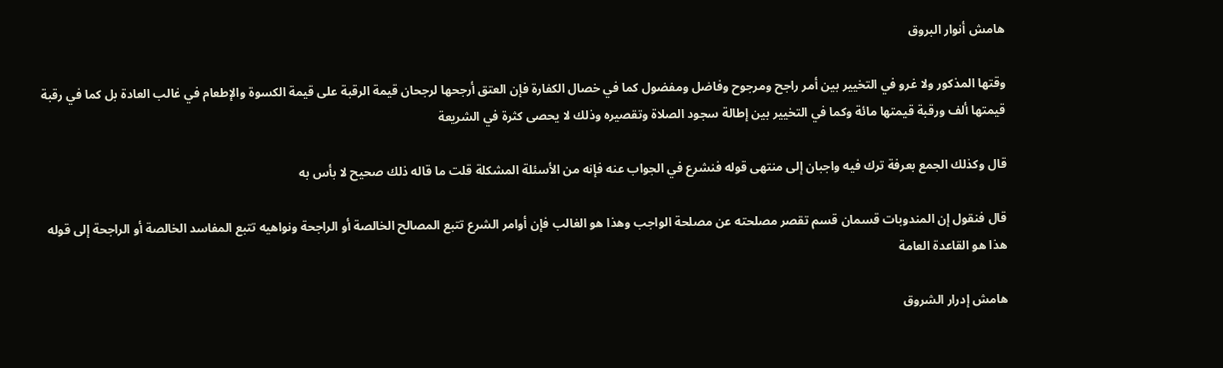هامش أنوار البروق

وقتها المذكور ولا غرو في التخيير بين أمر راجح ومرجوح وفاضل ومفضول كما في خصال الكفارة فإن العتق أرجحها لرجحان قيمة الرقبة على قيمة الكسوة والإطعام في غالب العادة بل كما في رقبة قيمتها ألف ورقبة قيمتها مائة وكما في التخيير بين إطالة سجود الصلاة وتقصيره وذلك لا يحصى كثرة في الشريعة

قال وكذلك الجمع بعرفة ترك فيه واجبان إلى منتهى قوله فنشرع في الجواب عنه فإنه من الأسئلة المشكلة قلت ما قاله ذلك صحيح لا بأس به

قال فنقول إن المندوبات قسمان قسم تقصر مصلحته عن مصلحة الواجب وهذا هو الغالب فإن أوامر الشرع تتبع المصالح الخالصة أو الراجحة ونواهيه تتبع المفاسد الخالصة أو الراجحة إلى قوله هذا هو القاعدة العامة

هامش إدرار الشروق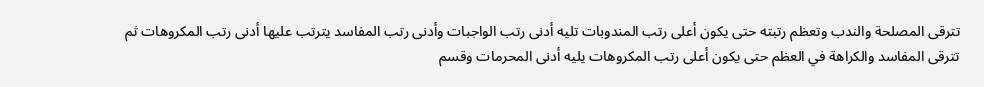تترقى المصلحة والندب وتعظم رتبته حتى يكون أعلى رتب المندوبات تليه أدنى رتب الواجبات وأدنى رتب المفاسد يترتب عليها أدنى رتب المكروهات ثم تترقى المفاسد والكراهة في العظم حتى يكون أعلى رتب المكروهات يليه أدنى المحرمات وقسم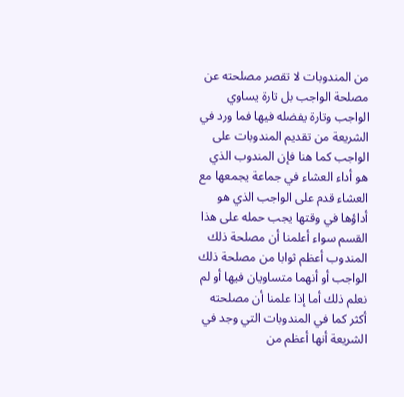من المندوبات لا تقصر مصلحته عن مصلحة الواجب بل تارة يساوي الواجب وتارة يفضله فيها فما ورد في الشريعة من تقديم المندوبات على الواجب كما هنا فإن المندوب الذي هو أداء العشاء في جماعة يجمعها مع العشاء قدم على الواجب الذي هو أداؤها في وقتها يجب حمله على هذا القسم سواء أعلمنا أن مصلحة ذلك المندوب أعظم ثوابا من مصلحة ذلك الواجب أو أنهما متساويان فيها أو لم نعلم ذلك أما إذا علمنا أن مصلحته أكثر كما في المندوبات التي وجد في الشريعة أنها أعظم من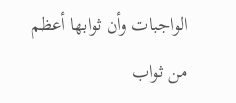الواجبات وأن ثوابها أعظم من ثواب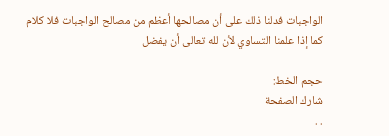الواجبات فدلنا ذلك على أن مصالحها أعظم من مصالح الواجبات فلا كلام كما إذا علمنا التساوي لأن لله تعالى أن يفضل

حجم الخط:
شارك الصفحة
. .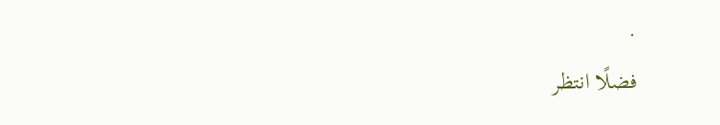.
فضلًا انتظر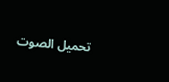تحميل الصوت